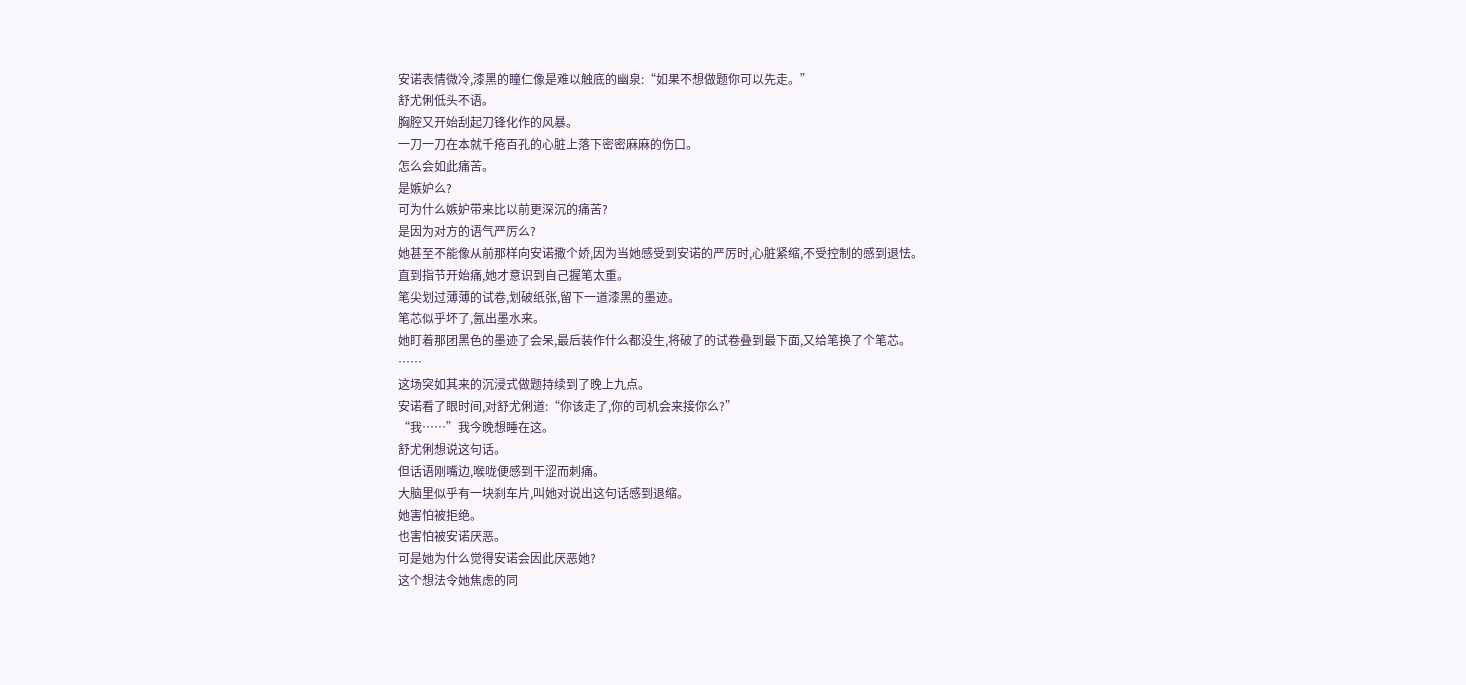安诺表情微冷,漆黑的瞳仁像是难以触底的幽泉:“如果不想做题你可以先走。”
舒尤俐低头不语。
胸腔又开始刮起刀锋化作的风暴。
一刀一刀在本就千疮百孔的心脏上落下密密麻麻的伤口。
怎么会如此痛苦。
是嫉妒么?
可为什么嫉妒带来比以前更深沉的痛苦?
是因为对方的语气严厉么?
她甚至不能像从前那样向安诺撒个娇,因为当她感受到安诺的严厉时,心脏紧缩,不受控制的感到退怯。
直到指节开始痛,她才意识到自己握笔太重。
笔尖划过薄薄的试卷,划破纸张,留下一道漆黑的墨迹。
笔芯似乎坏了,氤出墨水来。
她盯着那团黑色的墨迹了会呆,最后装作什么都没生,将破了的试卷叠到最下面,又给笔换了个笔芯。
……
这场突如其来的沉浸式做题持续到了晚上九点。
安诺看了眼时间,对舒尤俐道:“你该走了,你的司机会来接你么?”
“我……”我今晚想睡在这。
舒尤俐想说这句话。
但话语刚嘴边,喉咙便感到干涩而刺痛。
大脑里似乎有一块刹车片,叫她对说出这句话感到退缩。
她害怕被拒绝。
也害怕被安诺厌恶。
可是她为什么觉得安诺会因此厌恶她?
这个想法令她焦虑的同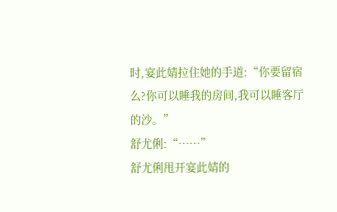时,宴此婧拉住她的手道:“你要留宿么?你可以睡我的房间,我可以睡客厅的沙。”
舒尤俐:“……”
舒尤俐甩开宴此婧的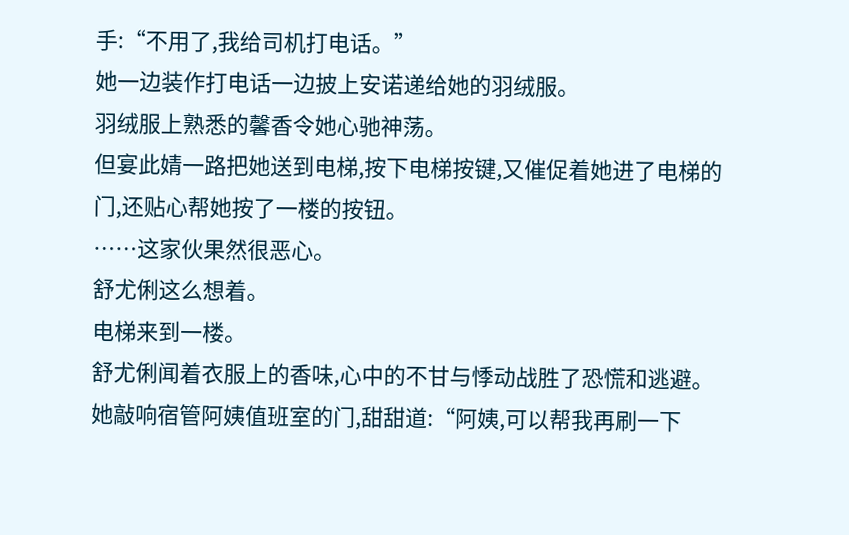手:“不用了,我给司机打电话。”
她一边装作打电话一边披上安诺递给她的羽绒服。
羽绒服上熟悉的馨香令她心驰神荡。
但宴此婧一路把她送到电梯,按下电梯按键,又催促着她进了电梯的门,还贴心帮她按了一楼的按钮。
……这家伙果然很恶心。
舒尤俐这么想着。
电梯来到一楼。
舒尤俐闻着衣服上的香味,心中的不甘与悸动战胜了恐慌和逃避。
她敲响宿管阿姨值班室的门,甜甜道:“阿姨,可以帮我再刷一下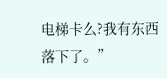电梯卡么?我有东西落下了。”